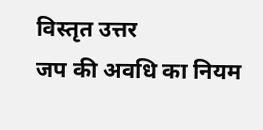विस्तृत उत्तर
जप की अवधि का नियम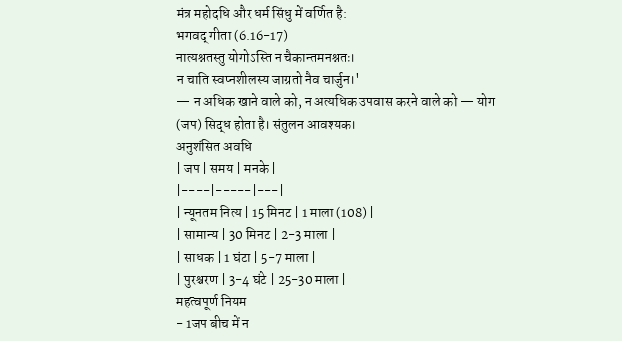मंत्र महोदधि और धर्म सिंधु में वर्णित है:
भगवद् गीता (6.16-17)
नात्यश्नतस्तु योगोऽस्ति न चैकान्तमनश्नतः।
न चाति स्वप्नशीलस्य जाग्रतो नैव चार्जुन।'
— न अधिक खाने वाले को, न अत्यधिक उपवास करने वाले को — योग (जप) सिद्ध होता है। संतुलन आवश्यक।
अनुशंसित अवधि
| जप | समय | मनके |
|----|-----|---|
| न्यूनतम नित्य | 15 मिनट | 1 माला (108) |
| सामान्य | 30 मिनट | 2-3 माला |
| साधक | 1 घंटा | 5-7 माला |
| पुरश्चरण | 3-4 घंटे | 25-30 माला |
महत्वपूर्ण नियम
- 1जप बीच में न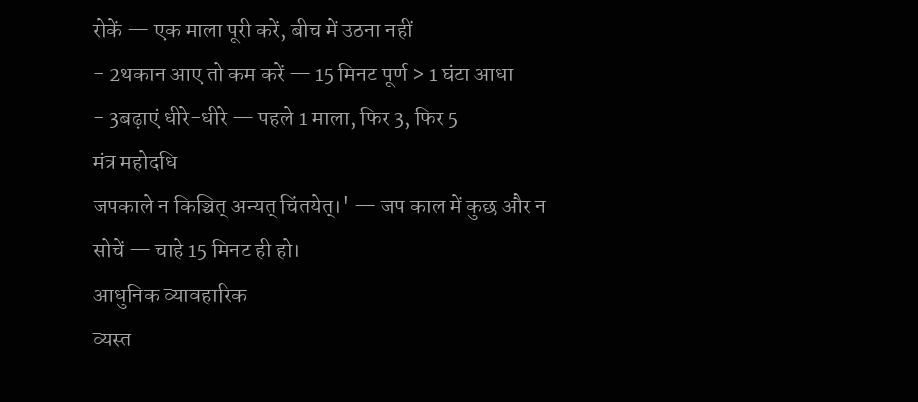रोकें — एक माला पूरी करें, बीच में उठना नहीं
- 2थकान आए तो कम करें — 15 मिनट पूर्ण > 1 घंटा आधा
- 3बढ़ाएं धीरे-धीरे — पहले 1 माला, फिर 3, फिर 5
मंत्र महोदधि
जपकाले न किञ्चित् अन्यत् चिंतयेत्।' — जप काल में कुछ और न सोचें — चाहे 15 मिनट ही हो।
आधुनिक व्यावहारिक
व्यस्त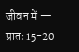जीवन में — प्रातः 15-20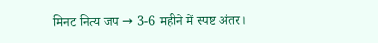मिनट नित्य जप → 3-6 महीने में स्पष्ट अंतर।